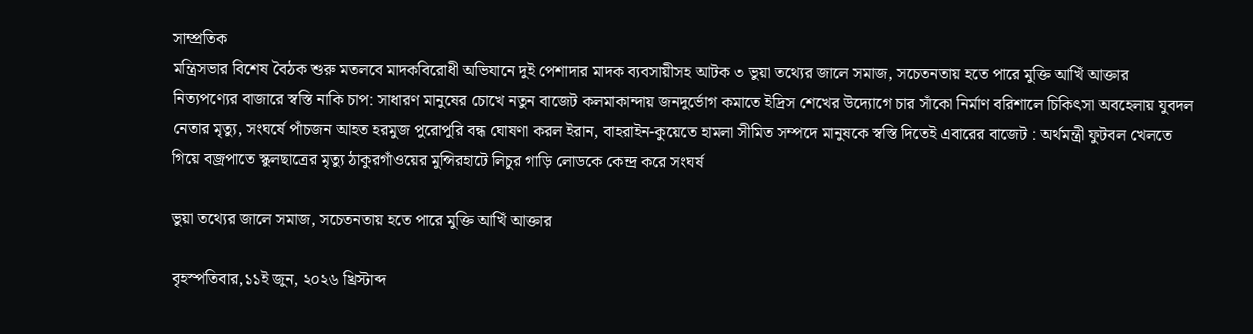সাম্প্রতিক
মন্ত্রিসভার বিশেষ বৈঠক শুরু মতলবে মাদকবিরোধী অভিযানে দুই পেশাদার মাদক ব্যবসায়ীসহ আটক ৩ ভুয়া তথ্যের জালে সমাজ, সচেতনতায় হতে পারে মুক্তি আখিঁ আক্তার নিত্যপণ্যের বাজারে স্বস্তি নাকি চাপ: সাধারণ মানুষের চোখে নতুন বাজেট কলমাকান্দায় জনদুর্ভোগ কমাতে ইদ্রিস শেখের উদ্যোগে চার সাঁকো নির্মাণ বরিশালে চিকিৎসা অবহেলায় যুবদল নেতার মৃত্যু, সংঘর্ষে পাঁচজন আহত হরমুজ পুরোপুরি বন্ধ ঘোষণা করল ইরান, বাহরাইন-কুয়েতে হামলা সীমিত সম্পদে মানুষকে স্বস্তি দিতেই এবারের বাজেট : অর্থমন্ত্রী ফুটবল খেলতে গিয়ে বজ্রপাতে স্কুলছাত্রের মৃত্যু ঠাকুরগাঁওয়ের মুন্সিরহাটে লিচুর গাড়ি লোডকে কেন্দ্র করে সংঘর্ষ

ভুয়া তথ্যের জালে সমাজ, সচেতনতায় হতে পারে মুক্তি আখিঁ আক্তার

বৃহস্পতিবার,১১ই জুন, ২০২৬ খ্রিস্টাব্দ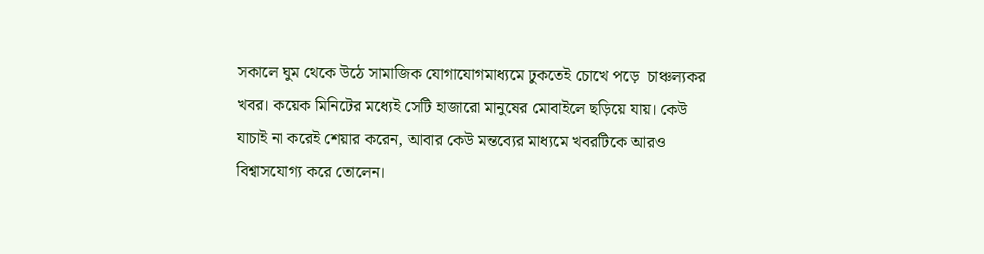সকালে ঘুম থেকে উঠে সামাজিক যোগাযোগমাধ্যমে ঢুকতেই চোখে পড়ে  চাঞ্চল্যকর খবর। কয়েক মিনিটের মধ্যেই সেটি হাজারো মানুষের মোবাইলে ছড়িয়ে যায়। কেউ যাচাই না করেই শেয়ার করেন, আবার কেউ মন্তব্যের মাধ্যমে খবরটিকে আরও বিশ্বাসযোগ্য করে তোলেন।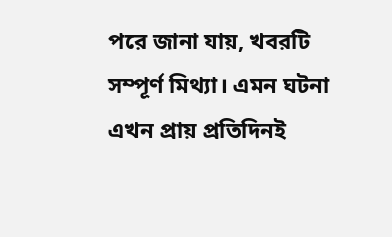পরে জানা যায়, খবরটি সম্পূর্ণ মিথ্যা। এমন ঘটনা এখন প্রায় প্রতিদিনই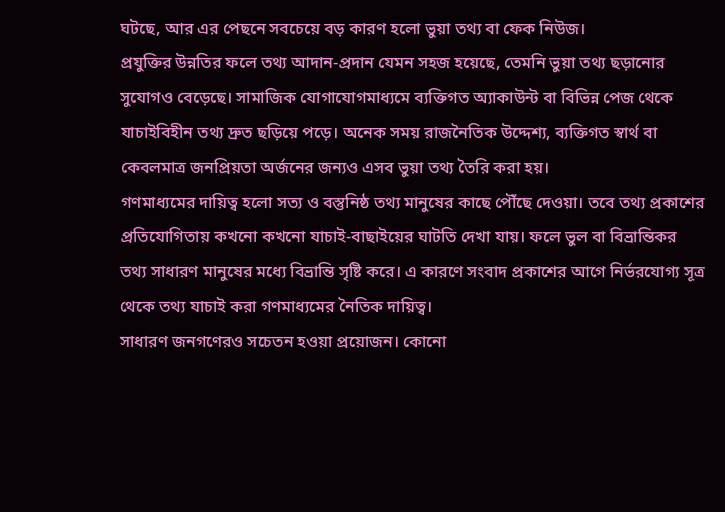ঘটছে, আর এর পেছনে সবচেয়ে বড় কারণ হলো ভুয়া তথ্য বা ফেক নিউজ।
প্রযুক্তির উন্নতির ফলে তথ্য আদান-প্রদান যেমন সহজ হয়েছে, তেমনি ভুয়া তথ্য ছড়ানোর সুযোগও বেড়েছে। সামাজিক যোগাযোগমাধ্যমে ব্যক্তিগত অ্যাকাউন্ট বা বিভিন্ন পেজ থেকে যাচাইবিহীন তথ্য দ্রুত ছড়িয়ে পড়ে। অনেক সময় রাজনৈতিক উদ্দেশ্য, ব্যক্তিগত স্বার্থ বা কেবলমাত্র জনপ্রিয়তা অর্জনের জন্যও এসব ভুয়া তথ্য তৈরি করা হয়।
গণমাধ্যমের দায়িত্ব হলো সত্য ও বস্তুনিষ্ঠ তথ্য মানুষের কাছে পৌঁছে দেওয়া। তবে তথ্য প্রকাশের প্রতিযোগিতায় কখনো কখনো যাচাই-বাছাইয়ের ঘাটতি দেখা যায়। ফলে ভুল বা বিভ্রান্তিকর তথ্য সাধারণ মানুষের মধ্যে বিভ্রান্তি সৃষ্টি করে। এ কারণে সংবাদ প্রকাশের আগে নির্ভরযোগ্য সূত্র থেকে তথ্য যাচাই করা গণমাধ্যমের নৈতিক দায়িত্ব।
সাধারণ জনগণেরও সচেতন হওয়া প্রয়োজন। কোনো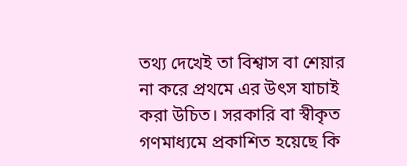তথ্য দেখেই তা বিশ্বাস বা শেয়ার না করে প্রথমে এর উৎস যাচাই করা উচিত। সরকারি বা স্বীকৃত গণমাধ্যমে প্রকাশিত হয়েছে কি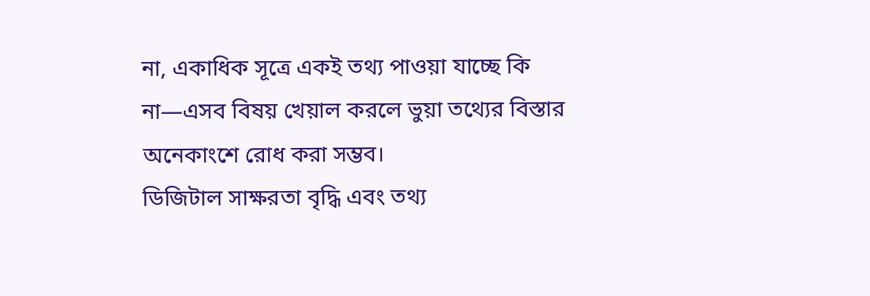না, একাধিক সূত্রে একই তথ্য পাওয়া যাচ্ছে কি না—এসব বিষয় খেয়াল করলে ভুয়া তথ্যের বিস্তার অনেকাংশে রোধ করা সম্ভব।
ডিজিটাল সাক্ষরতা বৃদ্ধি এবং তথ্য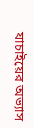যাচাইয়ের অভ্যাস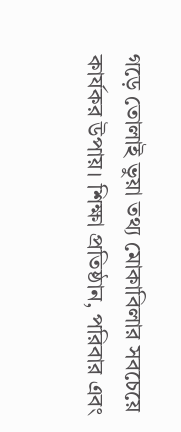গড়ে তোলাই ভুয়া তথ্য মোকাবিলার সবচেয়ে কার্যকর উপায়। শিক্ষা প্রতিষ্ঠান, পরিবার এবং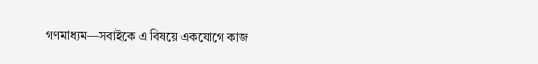গণমাধ্যম—সবাইকে এ বিষয়ে একযোগে কাজ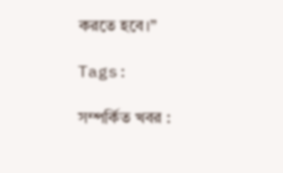করতে হবে।”

Tags:

সম্পর্কিত খবর :